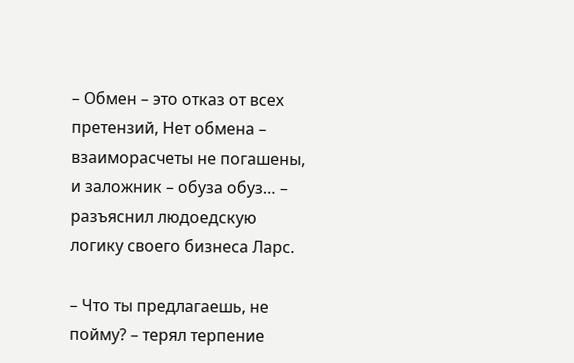– Обмен – это отказ от всех претензий, Нет обмена – взаиморасчеты не погашены, и заложник – обуза обуз… – разъяснил людоедскую логику своего бизнеса Ларс.

– Что ты предлагаешь, не пойму? – терял терпение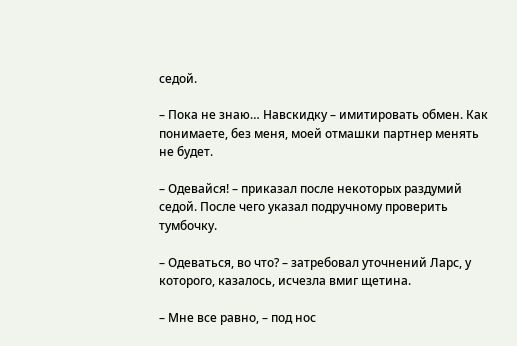седой.

– Пока не знаю… Навскидку – имитировать обмен. Как понимаете, без меня, моей отмашки партнер менять не будет.

– Одевайся! – приказал после некоторых раздумий седой. После чего указал подручному проверить тумбочку.

– Одеваться, во что? – затребовал уточнений Ларс, у которого, казалось, исчезла вмиг щетина.

– Мне все равно, – под нос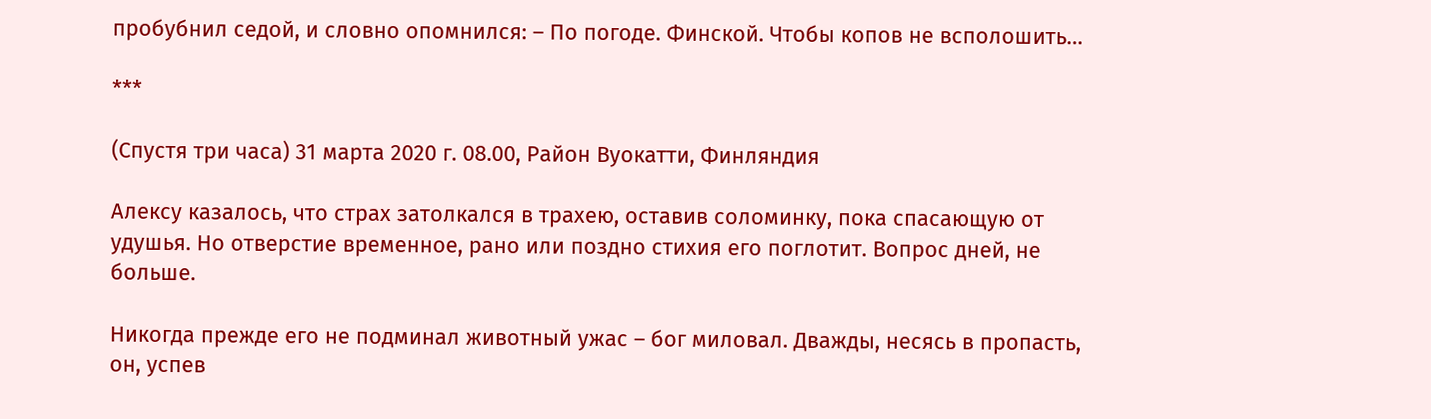пробубнил седой, и словно опомнился: – По погоде. Финской. Чтобы копов не всполошить…

***

(Спустя три часа) 31 марта 2020 г. 08.00, Район Вуокатти, Финляндия

Алексу казалось, что страх затолкался в трахею, оставив соломинку, пока спасающую от удушья. Но отверстие временное, рано или поздно стихия его поглотит. Вопрос дней, не больше.

Никогда прежде его не подминал животный ужас – бог миловал. Дважды, несясь в пропасть, он, успев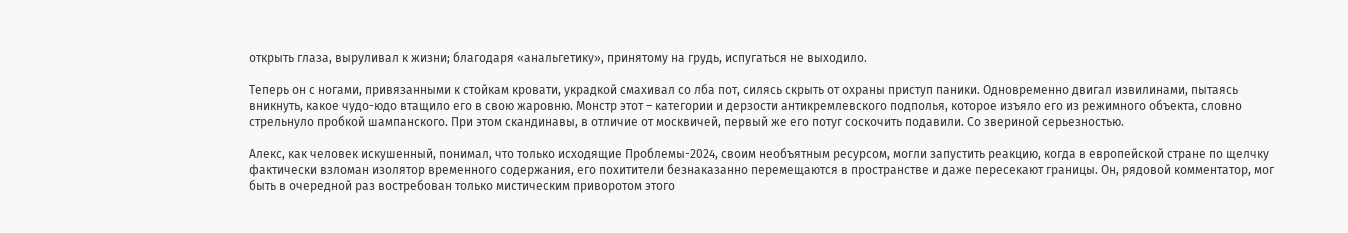открыть глаза, выруливал к жизни; благодаря «анальгетику», принятому на грудь, испугаться не выходило.

Теперь он с ногами, привязанными к стойкам кровати, украдкой смахивал со лба пот, силясь скрыть от охраны приступ паники. Одновременно двигал извилинами, пытаясь вникнуть, какое чудо-юдо втащило его в свою жаровню. Монстр этот – категории и дерзости антикремлевского подполья, которое изъяло его из режимного объекта, словно стрельнуло пробкой шампанского. При этом скандинавы, в отличие от москвичей, первый же его потуг соскочить подавили. Со звериной серьезностью.

Алекс, как человек искушенный, понимал, что только исходящие Проблемы-2024, своим необъятным ресурсом, могли запустить реакцию, когда в европейской стране по щелчку фактически взломан изолятор временного содержания, его похитители безнаказанно перемещаются в пространстве и даже пересекают границы. Он, рядовой комментатор, мог быть в очередной раз востребован только мистическим приворотом этого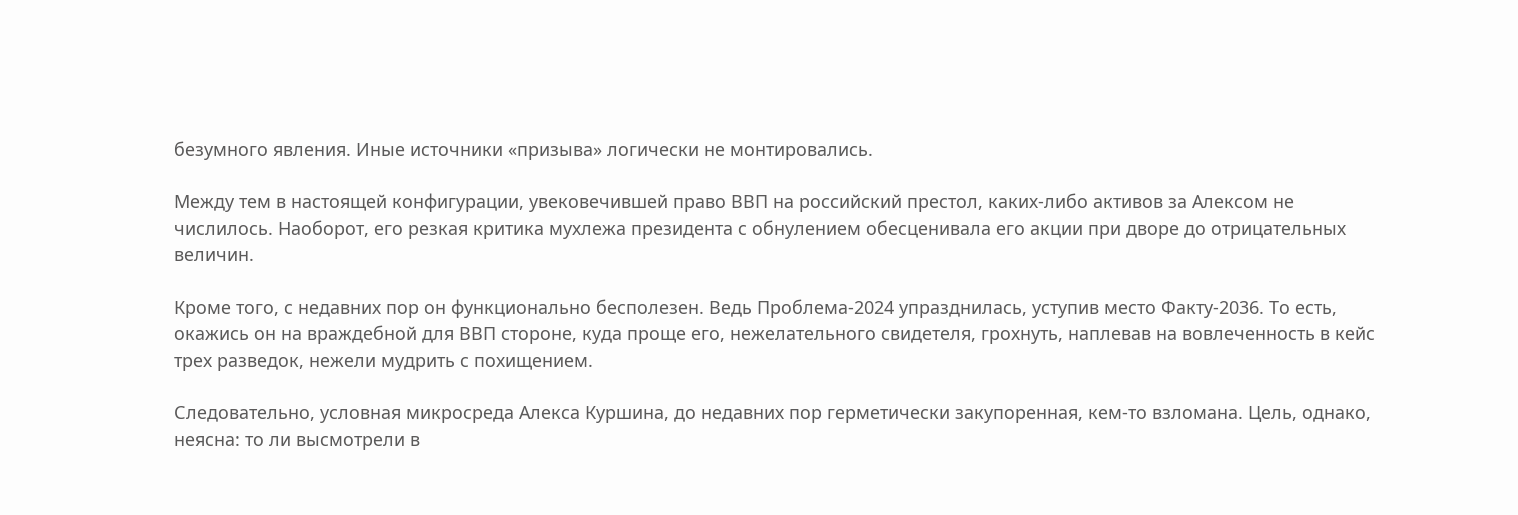безумного явления. Иные источники «призыва» логически не монтировались.

Между тем в настоящей конфигурации, увековечившей право ВВП на российский престол, каких-либо активов за Алексом не числилось. Наоборот, его резкая критика мухлежа президента с обнулением обесценивала его акции при дворе до отрицательных величин.

Кроме того, с недавних пор он функционально бесполезен. Ведь Проблема-2024 упразднилась, уступив место Факту-2036. То есть, окажись он на враждебной для ВВП стороне, куда проще его, нежелательного свидетеля, грохнуть, наплевав на вовлеченность в кейс трех разведок, нежели мудрить с похищением.

Следовательно, условная микросреда Алекса Куршина, до недавних пор герметически закупоренная, кем-то взломана. Цель, однако, неясна: то ли высмотрели в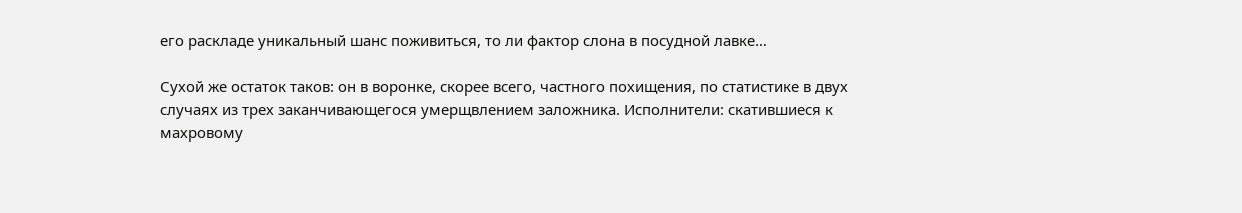его раскладе уникальный шанс поживиться, то ли фактор слона в посудной лавке…

Сухой же остаток таков: он в воронке, скорее всего, частного похищения, по статистике в двух случаях из трех заканчивающегося умерщвлением заложника. Исполнители: скатившиеся к махровому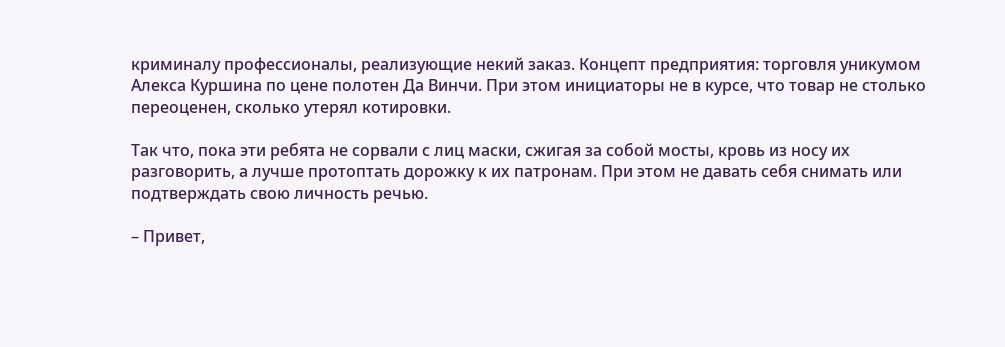криминалу профессионалы, реализующие некий заказ. Концепт предприятия: торговля уникумом Алекса Куршина по цене полотен Да Винчи. При этом инициаторы не в курсе, что товар не столько переоценен, сколько утерял котировки.

Так что, пока эти ребята не сорвали с лиц маски, сжигая за собой мосты, кровь из носу их разговорить, а лучше протоптать дорожку к их патронам. При этом не давать себя снимать или подтверждать свою личность речью.

– Привет,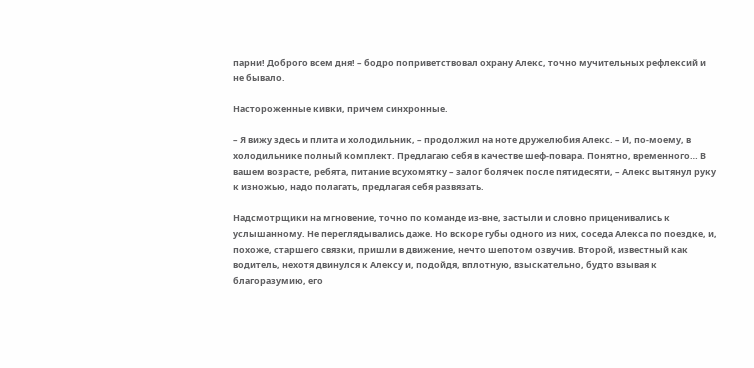парни! Доброго всем дня! – бодро поприветствовал охрану Алекс, точно мучительных рефлексий и не бывало.

Настороженные кивки, причем синхронные.

– Я вижу здесь и плита и холодильник, – продолжил на ноте дружелюбия Алекс. – И, по-моему, в холодильнике полный комплект. Предлагаю себя в качестве шеф-повара. Понятно, временного… В вашем возрасте, ребята, питание всухомятку – залог болячек после пятидесяти, – Алекс вытянул руку к изножью, надо полагать, предлагая себя развязать.

Надсмотрщики на мгновение, точно по команде из-вне, застыли и словно приценивались к услышанному. Не переглядывались даже. Но вскоре губы одного из них, соседа Алекса по поездке, и, похоже, старшего связки, пришли в движение, нечто шепотом озвучив. Второй, известный как водитель, нехотя двинулся к Алексу и, подойдя, вплотную, взыскательно, будто взывая к благоразумию, его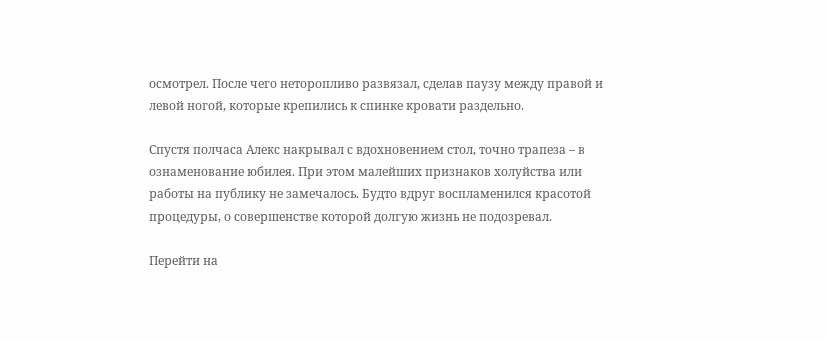осмотрел. После чего неторопливо развязал, сделав паузу между правой и левой ногой, которые крепились к спинке кровати раздельно.

Спустя полчаса Алекс накрывал с вдохновением стол, точно трапеза – в ознаменование юбилея. При этом малейших признаков холуйства или работы на публику не замечалось. Будто вдруг воспламенился красотой процедуры, о совершенстве которой долгую жизнь не подозревал.

Перейти на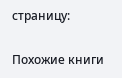страницу:

Похожие книги